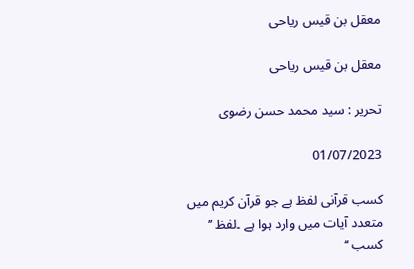معقل بن قیس ریاحی

معقل بن قیس ریاحی

تحریر : سید محمد حسن رضوی

01/07/2023

کسب قرآنی لفظ ہے جو قرآن کریم میں متعدد آیات میں وارد ہوا ہے ۔لفظ ’’ کسب ‘‘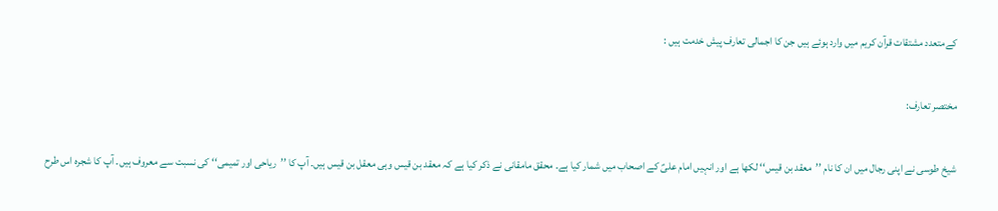کےمتعدد مشتقات قرآن کریم میں وارد ہوئے ہیں جن کا اجمالی تعارف پیش خدمت ہیں :

مختصر تعارف:

شیخ طوسی نے اپنی رجال میں ان کا نام ’’معقد بن قیس‘‘ لکھا ہے اور انہیں امام علیؑ کے اصحاب میں شمار کیا ہے۔ محقق مامقانی نے ذکر کیا ہے کہ معقد بن قیس وہی معقل بن قیس ہیں۔ آپ کا ’’ریاحی اور تمیمی‘‘ کی نسبت سے معروف ہیں۔ آپ کا شجرہ اس طرح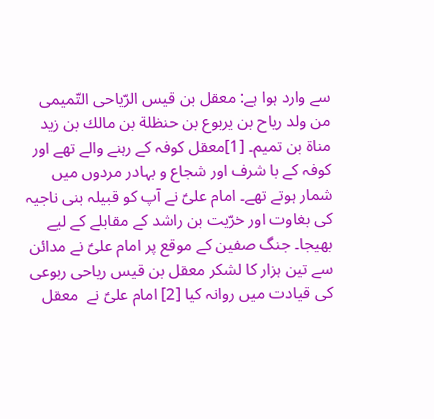سے وارد ہوا ہے: معقل بن قيس الرّياحى التّميمى من ولد رياح بن يربوع بن حنظلة بن مالك بن زيد مناة بن تميم۔ [1]معقل کوفہ کے رہنے والے تھے اور کوفہ کے با شرف اور شجاع و بہادر مردوں میں شمار ہوتے تھے۔ امام علیؑ نے آپ کو قبیلہ بنی ناجیہ کی بغاوت اور خرّیت بن راشد کے مقابلے کے لیے بھیجا۔ جنگ صفین کے موقع پر امام علیؑ نے مدائن سے تین ہزار کا لشکر معقل بن قیس ریاحی ربوعی کی قیادت میں روانہ کیا [2] امام علیؑ نے  معقل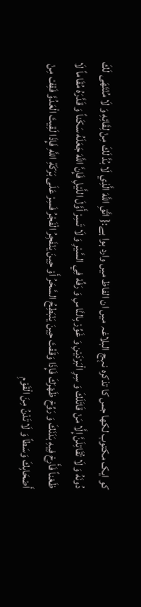کو ایک مکتوب لکھا جس کا تذکرہ نہج البلاغہ میں ان الفاظ میں وارد ہوا ہے:{ اتَّقِ اللَّهَ الَّذِي لَا بُدَّ لَكَ مِنْ لِقَائِهِ وَ لَا مُنْتَهَى لَكَ دُونَهُ وَ لَا تُقَاتِلَنَّ إِلَّا مَنْ قَاتَلَكَ وَ سِرِ الْبَرْدَيْنِ وَ غَوِّرْ بِالنَّاسِ وَ رَفِّهْ فِي السَّيْرِ وَ لَا تَسِرْ أَوَّلَ اللَّيْلِ فَإِنَّ اللَّهَ جَعَلَهُ سَكَناً وَ قَدَّرَهُ مُقَاماً لَا ظَعْناً فَأَرِحْ فِيهِ بَدَنَكَ وَ رَوِّحْ ظَهْرَكَ فَإِذَا وَقَفْتَ حِينَ يَنْبَطِحُ السَّحَرُ أَوْ حِينَ يَنْفَجِرُ الْفَجْرُ فَسِرْ عَلَى بَرَكَةِ اللَّهِ فَإِذَا لَقِيتَ الْعَدُوَّ فَقِفْ مِنْ أَصْحَابِكَ وَسَطاً وَ لَا تَدْنُ مِنَ الْقَوْمِ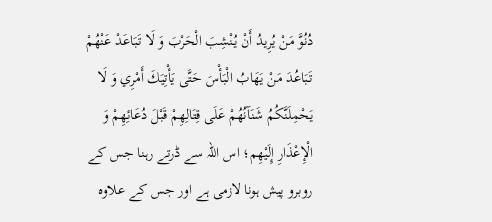دُنُوَّ مَنْ يُرِيدُ أَنْ يُنْشِبَ الْحَرْبَ وَ لَا تَبَاعَدْ عَنْهُمْ تَبَاعُدَ مَنْ يَهَابُ الْبَأْسَ حَتَّى يَأْتِيَكَ أَمْرِي وَ لَا يَحْمِلَنَّكُمُ شَنَآنُهُمْ عَلَى قِتَالِهِمْ قَبْلَ دُعَائِهِمْ وَ الْإِعْذَارِ إِلَيْهِم؛ اس اللہ سے ڈرتے رہنا جس کے روبرو پیش ہونا لازمی ہے اور جس کے علاوہ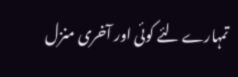تمہارے لئے کوئی اور آخری منزل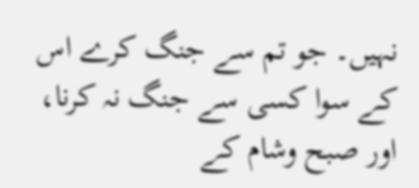نہیں۔ جو تم سے جنگ کرے اس کے سوا کسی سے جنگ نہ کرنا، اور صبح وشام کے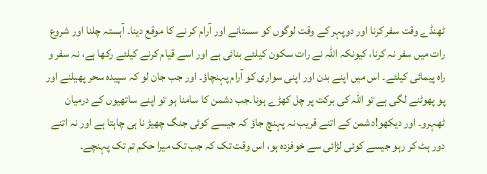ٹھنڈے وقت سفر کرنا اور دوپہر کے وقت لوگوں کو سستانے اور آرام کر نے کا موقع دینا۔ آہستہ چلنا اور شروع رات میں سفر نہ کرنا، کیونکہ اللہ نے رات سکون کیلئے بنائی ہے اور اسے قیام کرنے کیلئے رکھا ہے، نہ سفر و راہ پیمائی کیلئے۔ اس میں اپنے بدن اور اپنی سواری کو آرام پہنچاؤ۔ اور جب جان لو کہ سپیدہ سحر پھیلنے اور پو پھوٹنے لگی ہے تو اللہ کی برکت پر چل کھڑے ہونا۔جب دشمن کا سامنا ہو تو اپنے ساتھیوں کے درمیان ٹھہرو۔ اور دیکھو!دشمن کے اتنے قریب نہ پہنچ جاؤ کہ جیسے کوئی جنگ چھیڑ نا ہی چاہتا ہے اور نہ اتنے دور ہٹ کر رہو جیسے کوئی لڑائی سے خوفزدہ ہو، اس وقت تک کہ جب تک میرا حکم تم تک پہنچے۔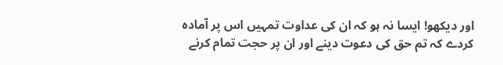اور دیکھو! ایسا نہ ہو کہ ان کی عداوت تمہیں اس پر آمادہ کردے کہ تم حق کی دعوت دینے اور ان پر حجت تمام کرنے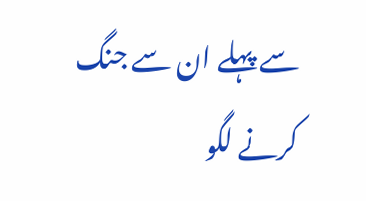سے پہلے ان سے جنگ کرنے لگو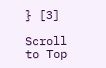} [3]

Scroll to Top